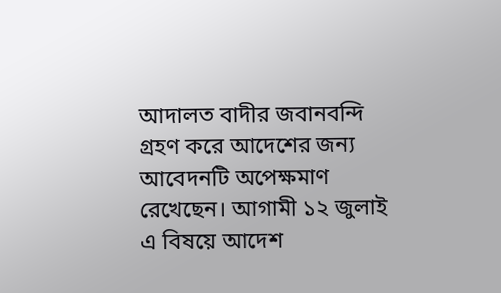আদালত বাদীর জবানবন্দি গ্রহণ করে আদেশের জন্য আবেদনটি অপেক্ষমাণ রেখেছেন। আগামী ১২ জুলাই এ বিষয়ে আদেশ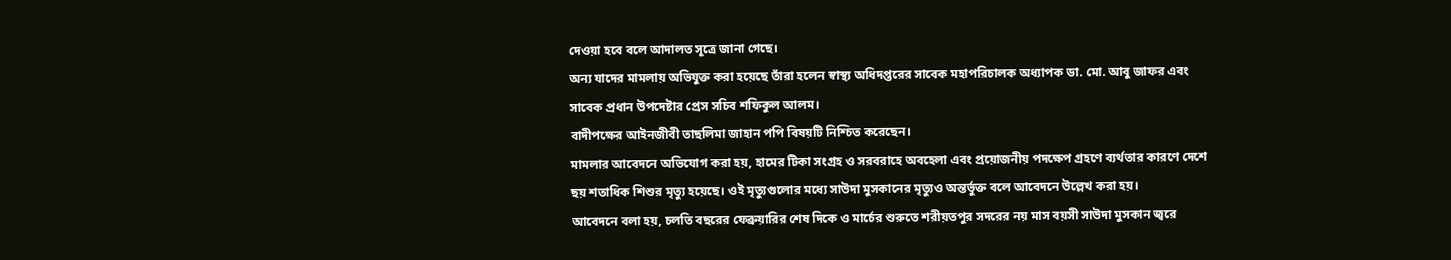দেওয়া হবে বলে আদালত সূত্রে জানা গেছে।
অন্য যাদের মামলায় অভিযুক্ত করা হয়েছে তাঁরা হলেন স্বাস্থ্য অধিদপ্তরের সাবেক মহাপরিচালক অধ্যাপক ডা. মো. আবু জাফর এবং সাবেক প্রধান উপদেষ্টার প্রেস সচিব শফিকুল আলম।
বাদীপক্ষের আইনজীবী তাছলিমা জাহান পপি বিষয়টি নিশ্চিত করেছেন।
মামলার আবেদনে অভিযোগ করা হয়, হামের টিকা সংগ্রহ ও সরবরাহে অবহেলা এবং প্রয়োজনীয় পদক্ষেপ গ্রহণে ব্যর্থতার কারণে দেশে ছয় শতাধিক শিশুর মৃত্যু হয়েছে। ওই মৃত্যুগুলোর মধ্যে সাউদা মুসকানের মৃত্যুও অন্তর্ভুক্ত বলে আবেদনে উল্লেখ করা হয়।
আবেদনে বলা হয়, চলতি বছরের ফেব্রুয়ারির শেষ দিকে ও মার্চের শুরুতে শরীয়তপুর সদরের নয় মাস বয়সী সাউদা মুসকান জ্বরে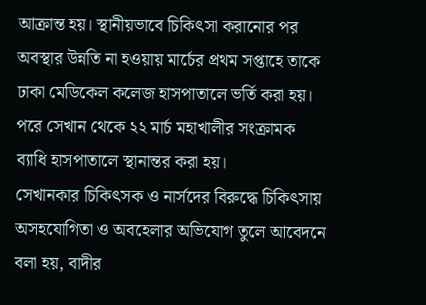আক্রান্ত হয়। স্থানীয়ভাবে চিকিৎসা করানোর পর অবস্থার উন্নতি না হওয়ায় মার্চের প্রথম সপ্তাহে তাকে ঢাকা মেডিকেল কলেজ হাসপাতালে ভর্তি করা হয়। পরে সেখান থেকে ২২ মার্চ মহাখালীর সংক্রামক ব্যাধি হাসপাতালে স্থানান্তর করা হয়।
সেখানকার চিকিৎসক ও নার্সদের বিরুদ্ধে চিকিৎসায় অসহযোগিতা ও অবহেলার অভিযোগ তুলে আবেদনে বলা হয়, বাদীর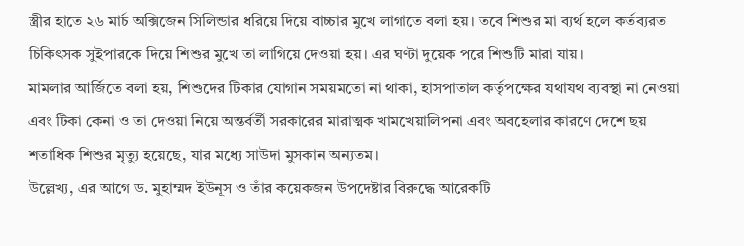স্ত্রীর হাতে ২৬ মার্চ অক্সিজেন সিলিন্ডার ধরিয়ে দিয়ে বাচ্চার মুখে লাগাতে বলা হয়। তবে শিশুর মা ব্যর্থ হলে কর্তব্যরত চিকিৎসক সুইপারকে দিয়ে শিশুর মুখে তা লাগিয়ে দেওয়া হয়। এর ঘণ্টা দুয়েক পরে শিশুটি মারা যায়।
মামলার আর্জিতে বলা হয়, শিশুদের টিকার যোগান সময়মতো না থাকা, হাসপাতাল কর্তৃপক্ষের যথাযথ ব্যবস্থা না নেওয়া এবং টিকা কেনা ও তা দেওয়া নিয়ে অন্তর্বর্তী সরকারের মারাত্মক খামখেয়ালিপনা এবং অবহেলার কারণে দেশে ছয় শতাধিক শিশুর মৃত্যু হয়েছে, যার মধ্যে সাউদা মুসকান অন্যতম।
উল্লেখ্য, এর আগে ড. মুহাম্মদ ইউনূস ও তাঁর কয়েকজন উপদেষ্টার বিরুদ্ধে আরেকটি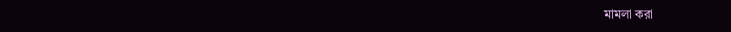মামলা করা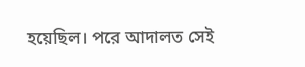হয়েছিল। পরে আদালত সেই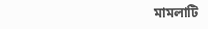মামলাটি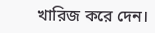খারিজ করে দেন।